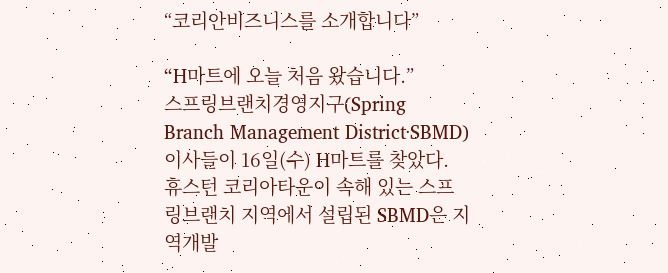“코리안비즈니스를 소개합니다”

“H마트에 오늘 처음 왔습니다.”
스프링브랜치경영지구(Spring Branch Management District·SBMD) 이사들이 16일(수) H마트를 찾았다.
휴스턴 코리아타운이 속해 있는 스프링브랜치 지역에서 설립된 SBMD은 지역개발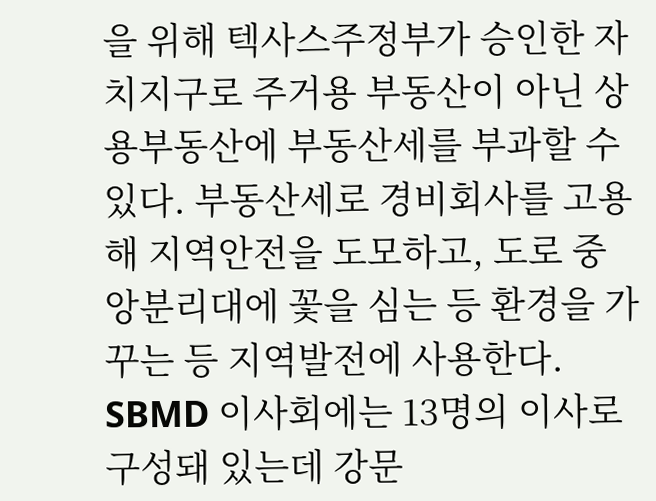을 위해 텍사스주정부가 승인한 자치지구로 주거용 부동산이 아닌 상용부동산에 부동산세를 부과할 수 있다. 부동산세로 경비회사를 고용해 지역안전을 도모하고, 도로 중앙분리대에 꽃을 심는 등 환경을 가꾸는 등 지역발전에 사용한다.
SBMD 이사회에는 13명의 이사로 구성돼 있는데 강문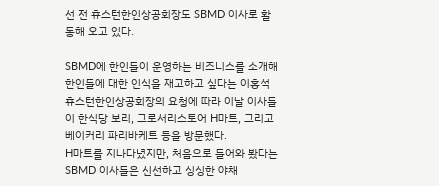선 전 휴스턴한인상공회장도 SBMD 이사로 활동해 오고 있다.

SBMD에 한인들이 운영하는 비즈니스를 소개해 한인들에 대한 인식을 재고하고 싶다는 이홍석 휴스턴한인상공회장의 요청에 따라 이날 이사들이 한식당 보리, 그로서리스토어 H마트, 그리고 베이커리 파리바케트 등을 방문했다.
H마트를 지나다녔지만, 처음으로 들어와 봤다는 SBMD 이사들은 신선하고 싱싱한 야채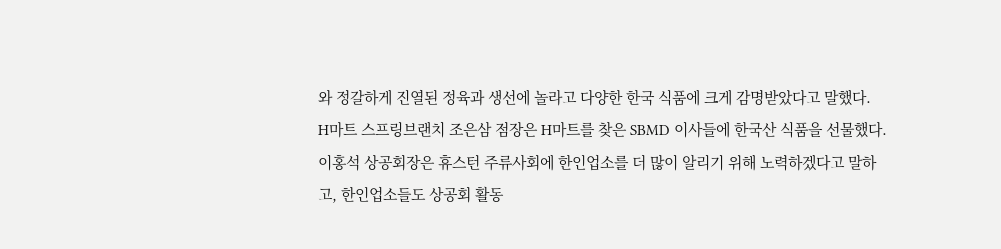와 정갈하게 진열된 정육과 생선에 놀라고 다양한 한국 식품에 크게 감명받았다고 말했다.
H마트 스프링브랜치 조은삼 점장은 H마트를 찾은 SBMD 이사들에 한국산 식품을 선물했다.
이홍석 상공회장은 휴스턴 주류사회에 한인업소를 더 많이 알리기 위해 노력하겠다고 말하고, 한인업소들도 상공회 활동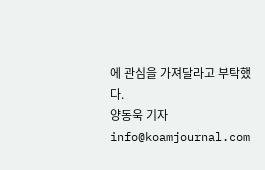에 관심을 가져달라고 부탁했다.
양동욱 기자
info@koamjournal.com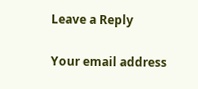Leave a Reply

Your email address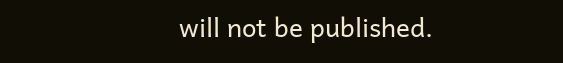will not be published.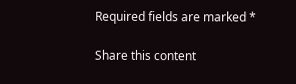Required fields are marked *

Share this content